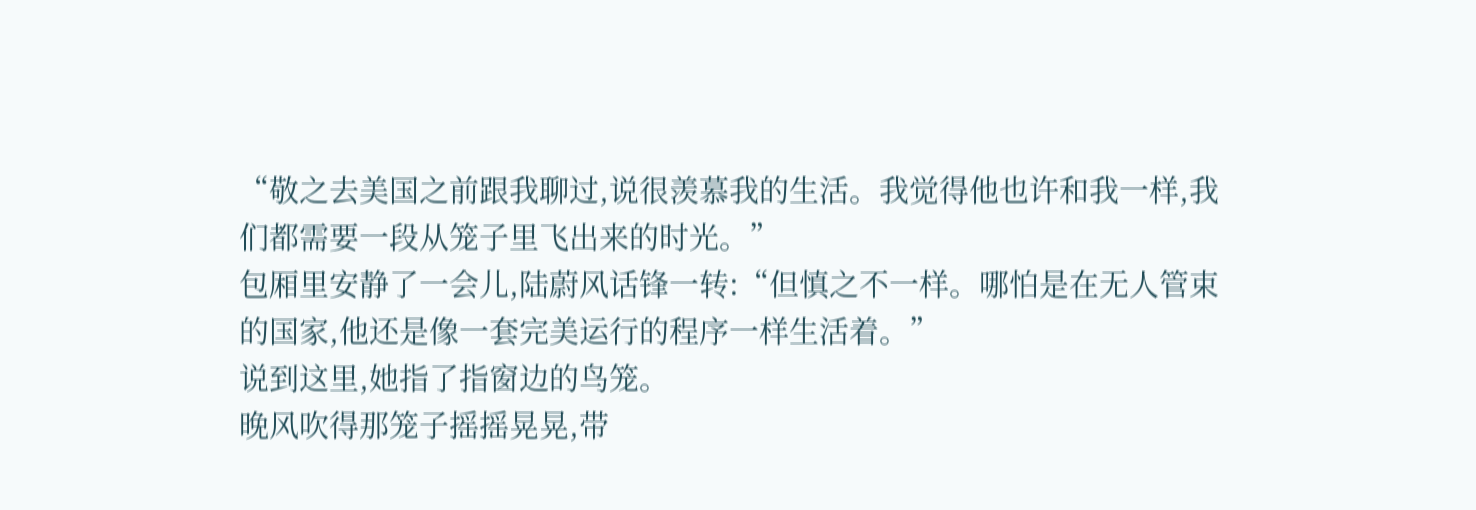“敬之去美国之前跟我聊过,说很羡慕我的生活。我觉得他也许和我一样,我们都需要一段从笼子里飞出来的时光。”
包厢里安静了一会儿,陆蔚风话锋一转:“但慎之不一样。哪怕是在无人管束的国家,他还是像一套完美运行的程序一样生活着。”
说到这里,她指了指窗边的鸟笼。
晚风吹得那笼子摇摇晃晃,带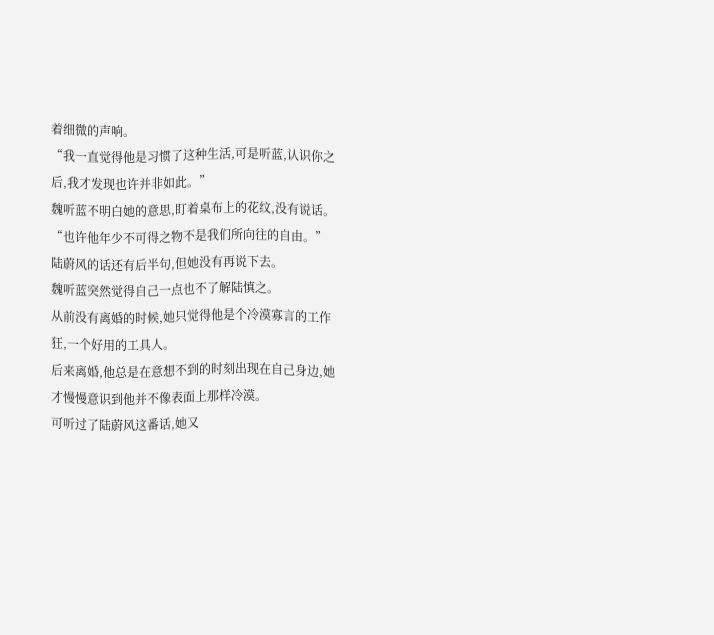着细微的声响。
“我一直觉得他是习惯了这种生活,可是听蓝,认识你之后,我才发现也许并非如此。”
魏听蓝不明白她的意思,盯着桌布上的花纹,没有说话。
“也许他年少不可得之物不是我们所向往的自由。”
陆蔚风的话还有后半句,但她没有再说下去。
魏听蓝突然觉得自己一点也不了解陆慎之。
从前没有离婚的时候,她只觉得他是个冷漠寡言的工作狂,一个好用的工具人。
后来离婚,他总是在意想不到的时刻出现在自己身边,她才慢慢意识到他并不像表面上那样冷漠。
可听过了陆蔚风这番话,她又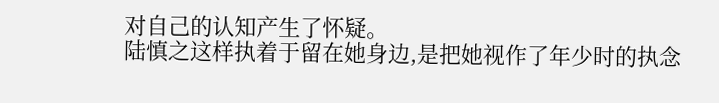对自己的认知产生了怀疑。
陆慎之这样执着于留在她身边,是把她视作了年少时的执念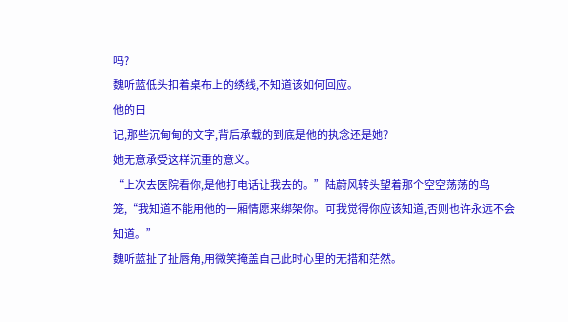吗?
魏听蓝低头扣着桌布上的绣线,不知道该如何回应。
他的日
记,那些沉甸甸的文字,背后承载的到底是他的执念还是她?
她无意承受这样沉重的意义。
“上次去医院看你,是他打电话让我去的。”陆蔚风转头望着那个空空荡荡的鸟笼,“我知道不能用他的一厢情愿来绑架你。可我觉得你应该知道,否则也许永远不会知道。”
魏听蓝扯了扯唇角,用微笑掩盖自己此时心里的无措和茫然。